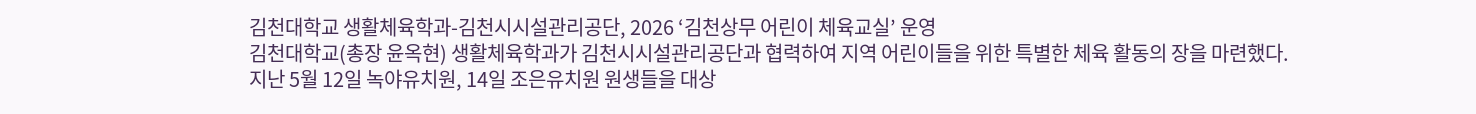김천대학교 생활체육학과-김천시시설관리공단, 2026 ‘김천상무 어린이 체육교실’ 운영
김천대학교(총장 윤옥현) 생활체육학과가 김천시시설관리공단과 협력하여 지역 어린이들을 위한 특별한 체육 활동의 장을 마련했다.
지난 5월 12일 녹야유치원, 14일 조은유치원 원생들을 대상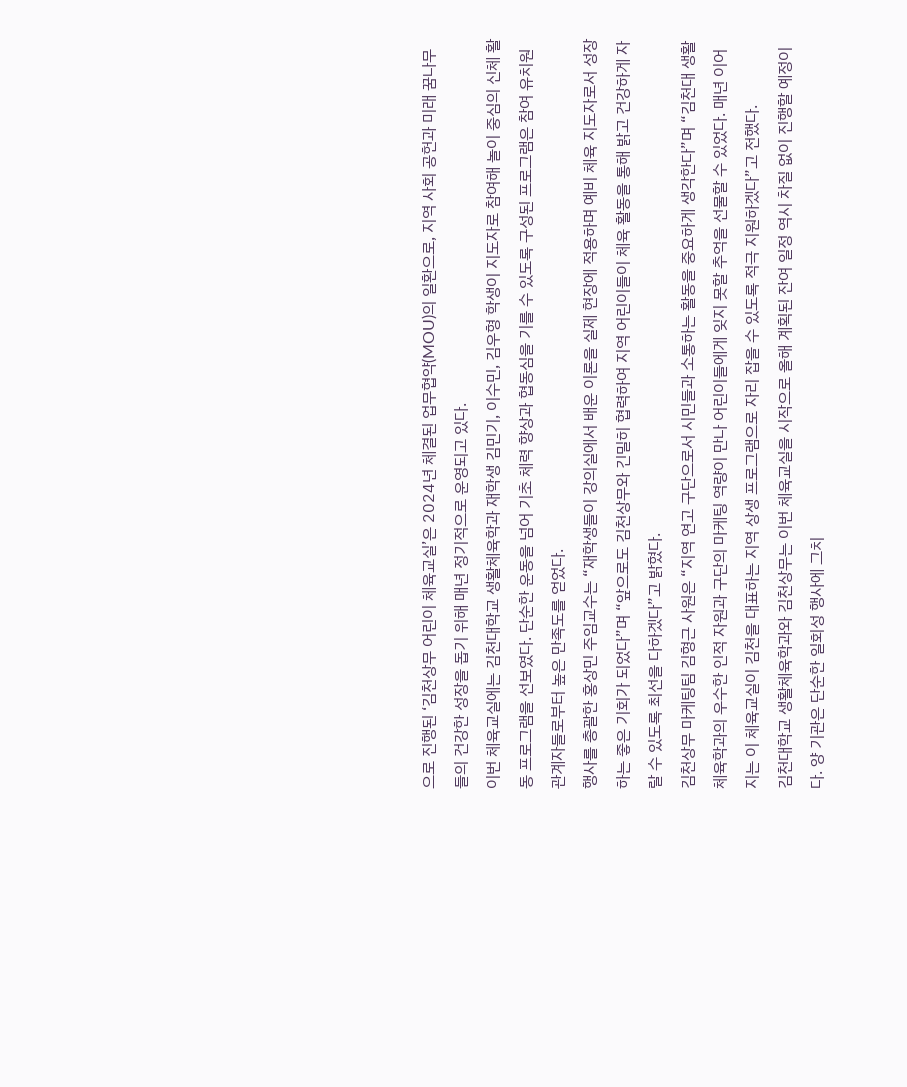으로 진행된 ‘김천상무 어린이 체육교실’은 2024년 체결된 업무협약(MOU)의 일환으로, 지역 사회 공헌과 미래 꿈나무들의 건강한 성장을 돕기 위해 매년 정기적으로 운영되고 있다.
이번 체육교실에는 김천대학교 생활체육학과 재학생 김민기, 이수민, 김우형 학생이 지도자로 참여해 놀이 중심의 신체 활동 프로그램을 선보였다. 단순한 운동을 넘어 기초 체력 향상과 협동심을 기를 수 있도록 구성된 프로그램은 참여 유치원 관계자들로부터 높은 만족도를 얻었다.
행사를 총괄한 홍상민 주임교수는 “재학생들이 강의실에서 배운 이론을 실제 현장에 적용하며 예비 체육 지도자로서 성장하는 좋은 기회가 되었다”며 “앞으로도 김천상무와 긴밀히 협력하여 지역 어린이들이 체육 활동을 통해 밝고 건강하게 자랄 수 있도록 최선을 다하겠다”고 밝혔다.
김천상무 마케팅팀 김형근 사원은 “지역 연고 구단으로서 시민들과 소통하는 활동을 중요하게 생각한다”며 “김천대 생활체육학과의 우수한 인적 자원과 구단의 마케팅 역량이 만나 어린이들에게 잊지 못할 추억을 선물할 수 있었다. 매년 이어지는 이 체육교실이 김천을 대표하는 지역 상생 프로그램으로 자리 잡을 수 있도록 적극 지원하겠다”고 전했다.
김천대학교 생활체육학과와 김천상무는 이번 체육교실을 시작으로 올해 계획된 잔여 일정 역시 차질 없이 진행할 예정이다. 양 기관은 단순한 일회성 행사에 그치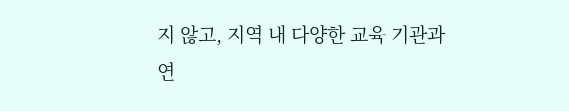지 않고, 지역 내 다양한 교육 기관과 연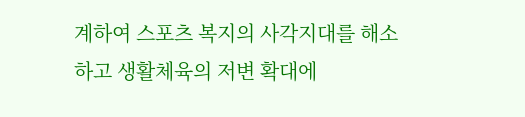계하여 스포츠 복지의 사각지대를 해소하고 생활체육의 저변 확대에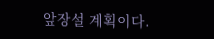앞장설 계획이다.